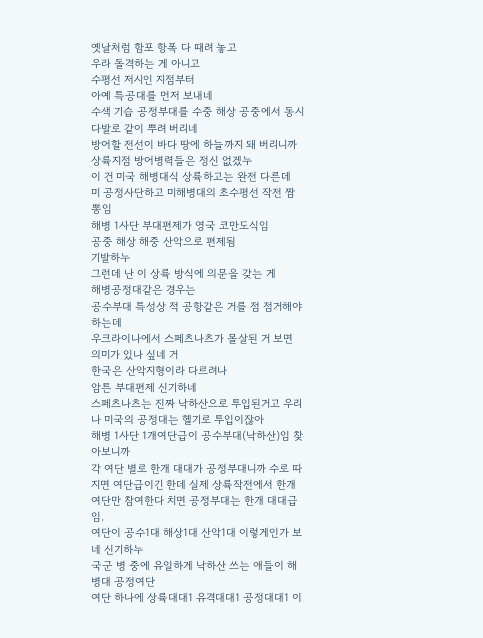옛날처럼 함포 항폭 다 때려 놓고
우라 돌격하는 게 아니고
수평선 저시인 지점부터
아예 특공대를 먼저 보내네
수색 기습 공정부대를 수중 해상 공중에서 동시 다발로 같이 뿌려 버리네
방어할 전선이 바다 땅에 하늘까지 돼 버리니까
상륙지점 방어병력들은 정신 없겠누
이 건 미국 해병대식 상륙하고는 완전 다른데
미 공정사단하고 미해병대의 초수평선 작전 짬뽕임
해병 1사단 부대편제가 영국 코만도식임
공중 해상 해중 산악으로 편제됨
기발하누
그런데 난 이 상륙 방식에 의문을 갖는 게
해병공정대같은 경우는
공수부대 특성상 적 공항같은 거를 점 점거해야하는데
우크라이나에서 스페츠나츠가 몰살된 거 보면
의미가 있나 싶네 거
한국은 산악지형이라 다르려나
암튼 부대편제 신기하네
스페츠나츠는 진짜 낙하산으로 투입된거고 우리나 미국의 공정대는 헬기로 투입이잖아
해병 1사단 1개여단급이 공수부대(낙하산)임 찾아보니까
각 여단 별로 한개 대대가 공정부대니까 수로 따지면 여단급이긴 한데 실제 상륙작전에서 한개 여단만 참여한다 치면 공정부대는 한개 대대급임.
여단이 공수1대 해상1대 산악1대 이렇게인가 보네 신기하누
국군 병 중에 유일하게 낙하산 쓰는 애들이 해병대 공정여단
여단 하나에 상륙대대1 유격대대1 공정대대1 이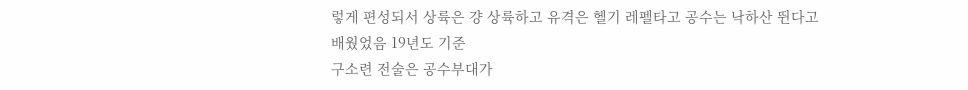렇게 편성되서 상륙은 걍 상륙하고 유격은 헬기 레펠타고 공수는 낙하산 뛴다고 배웠었음 19년도 기준
구소련 전술은 공수부대가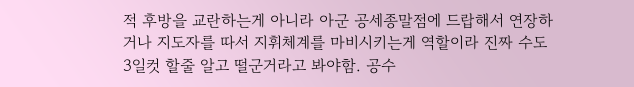적 후방을 교란하는게 아니라 아군 공세종말점에 드랍해서 연장하거나 지도자를 따서 지휘체계를 마비시키는게 역할이라 진짜 수도 3일컷 할줄 알고 떨군거라고 봐야함. 공수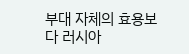부대 자체의 효용보다 러시아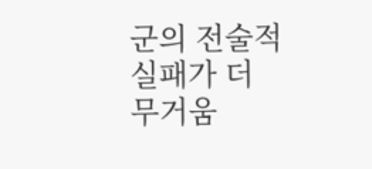군의 전술적 실패가 더 무거움